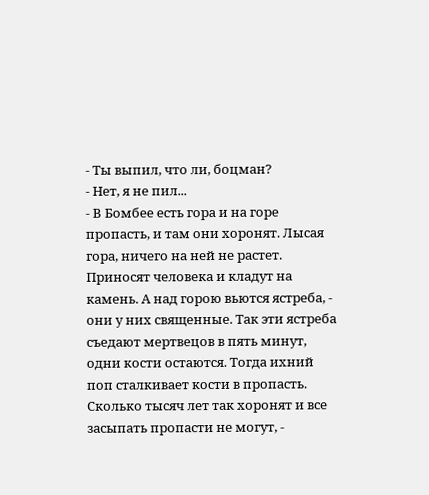- Ты выпил, что ли, боцман?
- Нет, я не пил...
- В Бомбее есть гора и на горе пропасть, и там они хоронят. Лысая гора, ничего на ней не растет. Приносят человека и кладут на камень. А над горою вьются ястреба, - они у них священные. Так эти ястреба съедают мертвецов в пять минут, одни кости остаются. Тогда ихний поп сталкивает кости в пропасть. Сколько тысяч лет так хоронят и все засыпать пропасти не могут, -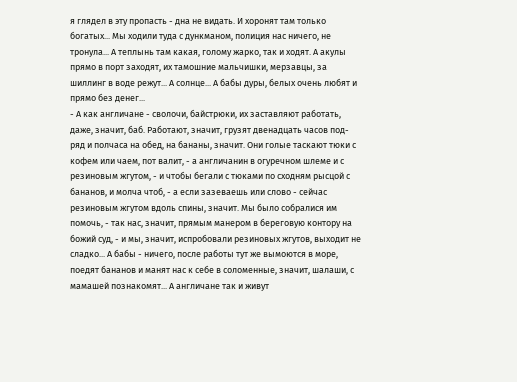я глядел в эту пропасть - дна не видать. И хоронят там только богатых... Мы ходили туда с дункманом, полиция нас ничего, не тронула... А теплынь там какая, голому жарко, так и ходят. А акулы прямо в порт заходят, их тамошние мальчишки, мерзавцы, за шиллинг в воде режут... А солнце... А бабы дуры, белых очень любят и прямо без денег...
- А как англичане - сволочи, байстрюки, их заставляют работать, даже, значит, баб. Работают, значит, грузят двенадцать часов под-ряд и полчаса на обед, на бананы, значит. Они голые таскают тюки с кофем или чаем, пот валит, - а англичанин в огуречном шлеме и с резиновым жгутом, - и чтобы бегали с тюками по сходням рысцой с бананов, и молча чтоб, - а если зазеваешь или слово - сейчас резиновым жгутом вдоль спины, значит. Мы было собралися им помочь, - так нас, значит, прямым манером в береговую контору на божий суд, - и мы, значит, испробовали резиновых жгутов, выходит не сладко... А бабы - ничего, после работы тут же вымоются в море, поедят бананов и манят нас к себе в соломенные, значит, шалаши, с мамашей познакомят... А англичане так и живут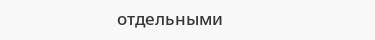отдельными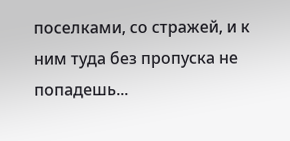поселками, со стражей, и к ним туда без пропуска не попадешь...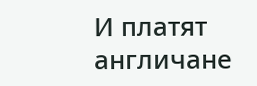И платят англичане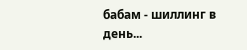бабам - шиллинг в день...